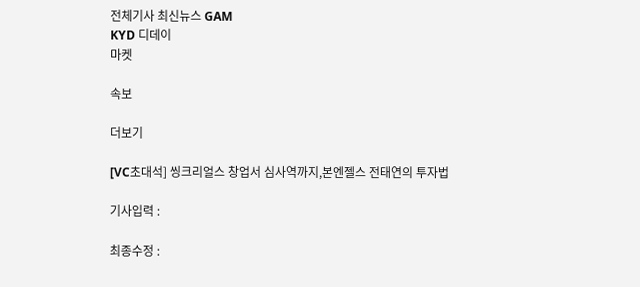전체기사 최신뉴스 GAM
KYD 디데이
마켓

속보

더보기

[VC초대석] 씽크리얼스 창업서 심사역까지,본엔젤스 전태연의 투자법

기사입력 :

최종수정 :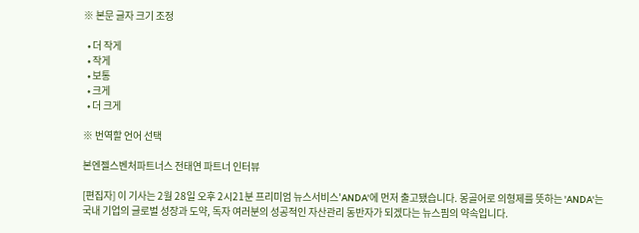※ 본문 글자 크기 조정

  • 더 작게
  • 작게
  • 보통
  • 크게
  • 더 크게

※ 번역할 언어 선택

본엔젤스벤처파트너스 전태연 파트너 인터뷰

[편집자] 이 기사는 2월 28일 오후 2시21분 프리미엄 뉴스서비스'ANDA'에 먼저 출고됐습니다. 몽골어로 의형제를 뜻하는 'ANDA'는 국내 기업의 글로벌 성장과 도약, 독자 여러분의 성공적인 자산관리 동반자가 되겠다는 뉴스핌의 약속입니다.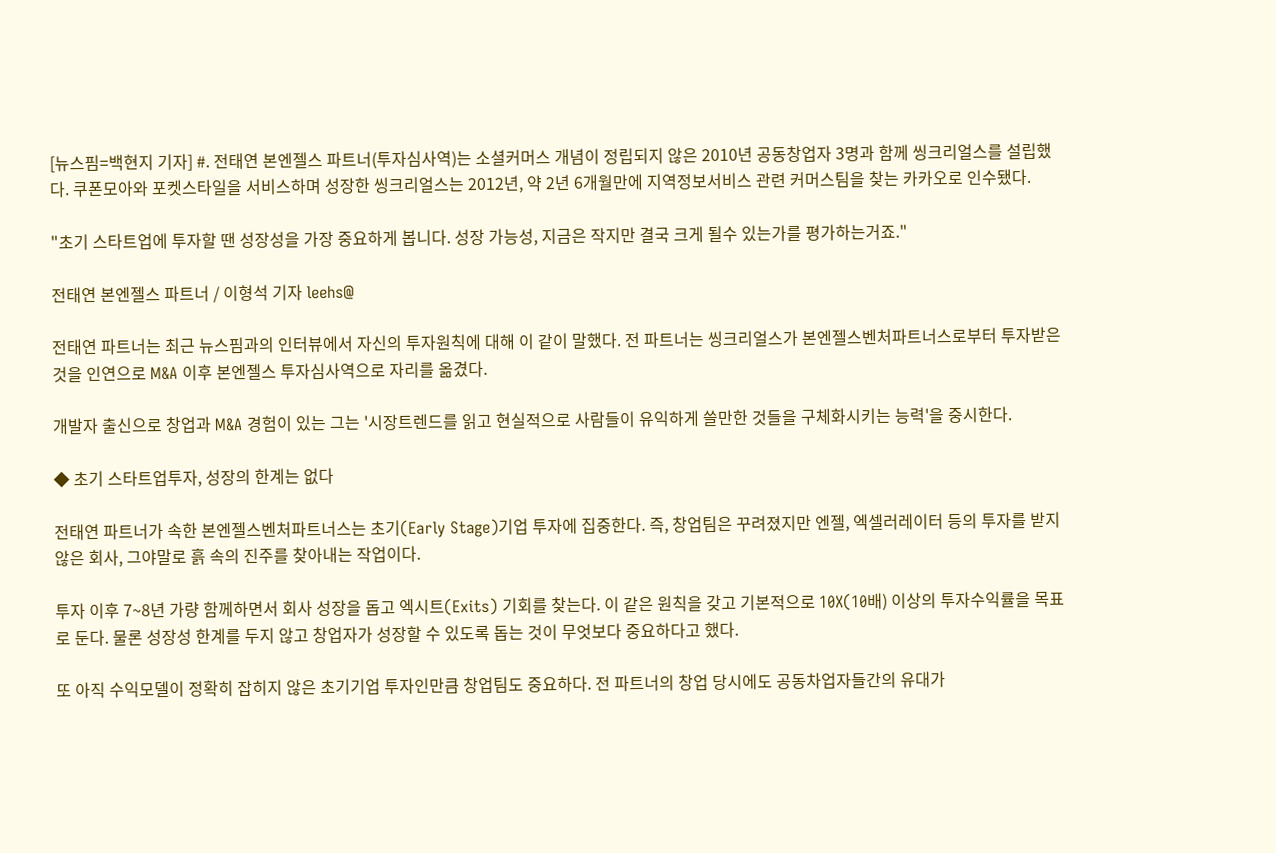[뉴스핌=백현지 기자] #. 전태연 본엔젤스 파트너(투자심사역)는 소셜커머스 개념이 정립되지 않은 2010년 공동창업자 3명과 함께 씽크리얼스를 설립했다. 쿠폰모아와 포켓스타일을 서비스하며 성장한 씽크리얼스는 2012년, 약 2년 6개월만에 지역정보서비스 관련 커머스팀을 찾는 카카오로 인수됐다.

"초기 스타트업에 투자할 땐 성장성을 가장 중요하게 봅니다. 성장 가능성, 지금은 작지만 결국 크게 될수 있는가를 평가하는거죠."

전태연 본엔젤스 파트너 / 이형석 기자 leehs@

전태연 파트너는 최근 뉴스핌과의 인터뷰에서 자신의 투자원칙에 대해 이 같이 말했다. 전 파트너는 씽크리얼스가 본엔젤스벤처파트너스로부터 투자받은 것을 인연으로 M&A 이후 본엔젤스 투자심사역으로 자리를 옮겼다.

개발자 출신으로 창업과 M&A 경험이 있는 그는 '시장트렌드를 읽고 현실적으로 사람들이 유익하게 쓸만한 것들을 구체화시키는 능력'을 중시한다.

◆ 초기 스타트업투자, 성장의 한계는 없다

전태연 파트너가 속한 본엔젤스벤처파트너스는 초기(Early Stage)기업 투자에 집중한다. 즉, 창업팀은 꾸려졌지만 엔젤, 엑셀러레이터 등의 투자를 받지 않은 회사, 그야말로 흙 속의 진주를 찾아내는 작업이다.

투자 이후 7~8년 가량 함께하면서 회사 성장을 돕고 엑시트(Exits) 기회를 찾는다. 이 같은 원칙을 갖고 기본적으로 10X(10배) 이상의 투자수익률을 목표로 둔다. 물론 성장성 한계를 두지 않고 창업자가 성장할 수 있도록 돕는 것이 무엇보다 중요하다고 했다.

또 아직 수익모델이 정확히 잡히지 않은 초기기업 투자인만큼 창업팀도 중요하다. 전 파트너의 창업 당시에도 공동차업자들간의 유대가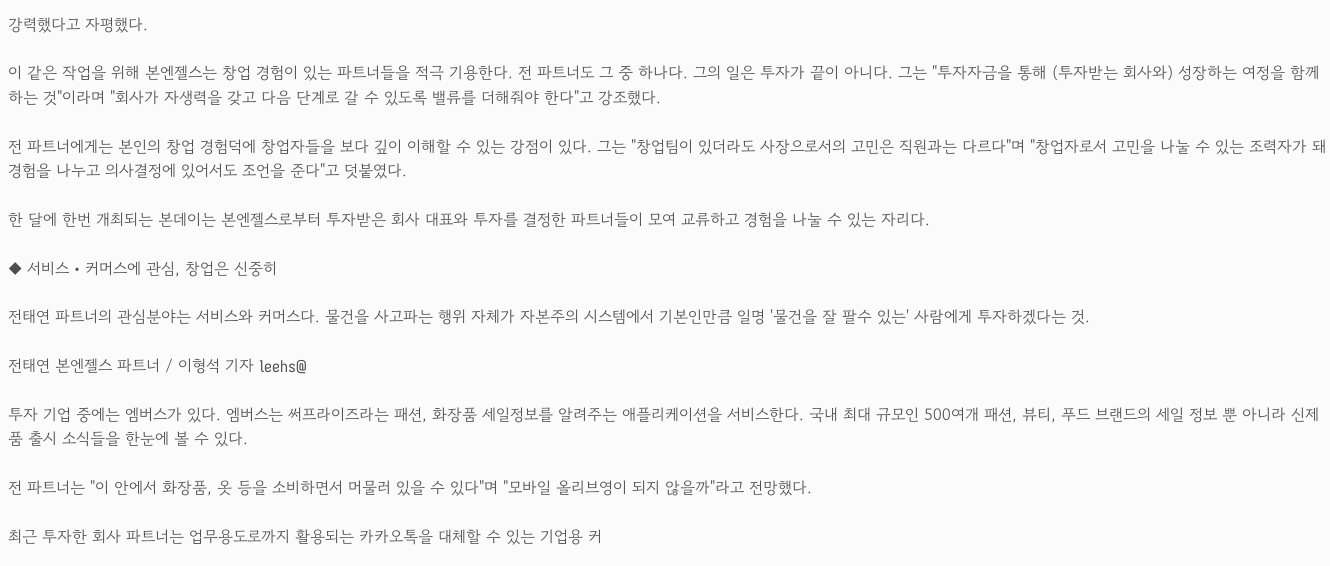강력했다고 자평했다.

이 같은 작업을 위해 본엔젤스는 창업 경험이 있는 파트너들을 적극 기용한다. 전 파트너도 그 중 하나다. 그의 일은 투자가 끝이 아니다. 그는 "투자자금을 통해 (투자받는 회사와) 성장하는 여정을 함께하는 것"이라며 "회사가 자생력을 갖고 다음 단계로 갈 수 있도록 밸류를 더해줘야 한다"고 강조했다.

전 파트너에게는 본인의 창업 경험덕에 창업자들을 보다 깊이 이해할 수 있는 강점이 있다. 그는 "창업팀이 있더라도 사장으로서의 고민은 직원과는 다르다"며 "창업자로서 고민을 나눌 수 있는 조력자가 돼 경험을 나누고 의사결정에 있어서도 조언을 준다"고 덧붙였다.

한 달에 한번 개최되는 본데이는 본엔젤스로부터 투자받은 회사 대표와 투자를 결정한 파트너들이 모여 교류하고 경험을 나눌 수 있는 자리다.

◆ 서비스‧커머스에 관심, 창업은 신중히

전태연 파트너의 관심분야는 서비스와 커머스다. 물건을 사고파는 행위 자체가 자본주의 시스템에서 기본인만큼 일명 '물건을 잘 팔수 있는' 사람에게 투자하겠다는 것.

전태연 본엔젤스 파트너 / 이형석 기자 leehs@

투자 기업 중에는 엠버스가 있다. 엠버스는 써프라이즈라는 패션, 화장품 세일정보를 알려주는 애플리케이션을 서비스한다. 국내 최대 규모인 500여개 패션, 뷰티, 푸드 브랜드의 세일 정보 뿐 아니라 신제품 출시 소식들을 한눈에 볼 수 있다.

전 파트너는 "이 안에서 화장품, 옷 등을 소비하면서 머물러 있을 수 있다"며 "모바일 올리브영이 되지 않을까"라고 전망했다.

최근 투자한 회사 파트너는 업무용도로까지 활용되는 카카오톡을 대체할 수 있는 기업용 커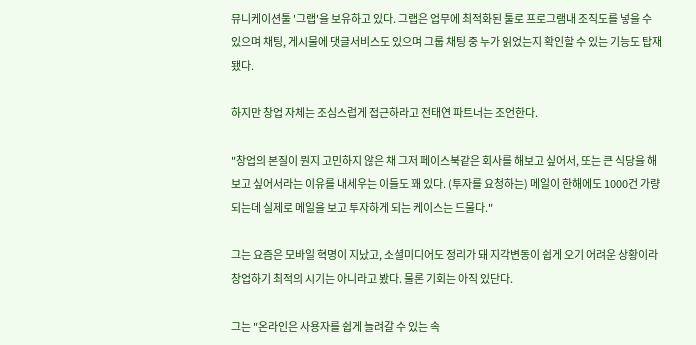뮤니케이션툴 '그랩'을 보유하고 있다. 그랩은 업무에 최적화된 툴로 프로그램내 조직도를 넣을 수 있으며 채팅, 게시물에 댓글서비스도 있으며 그룹 채팅 중 누가 읽었는지 확인할 수 있는 기능도 탑재됐다.

하지만 창업 자체는 조심스럽게 접근하라고 전태연 파트너는 조언한다.

"창업의 본질이 뭔지 고민하지 않은 채 그저 페이스북같은 회사를 해보고 싶어서, 또는 큰 식당을 해보고 싶어서라는 이유를 내세우는 이들도 꽤 있다. (투자를 요청하는) 메일이 한해에도 1000건 가량 되는데 실제로 메일을 보고 투자하게 되는 케이스는 드물다."

그는 요즘은 모바일 혁명이 지났고, 소셜미디어도 정리가 돼 지각변동이 쉽게 오기 어려운 상황이라 창업하기 최적의 시기는 아니라고 봤다. 물론 기회는 아직 있단다.

그는 "온라인은 사용자를 쉽게 늘려갈 수 있는 속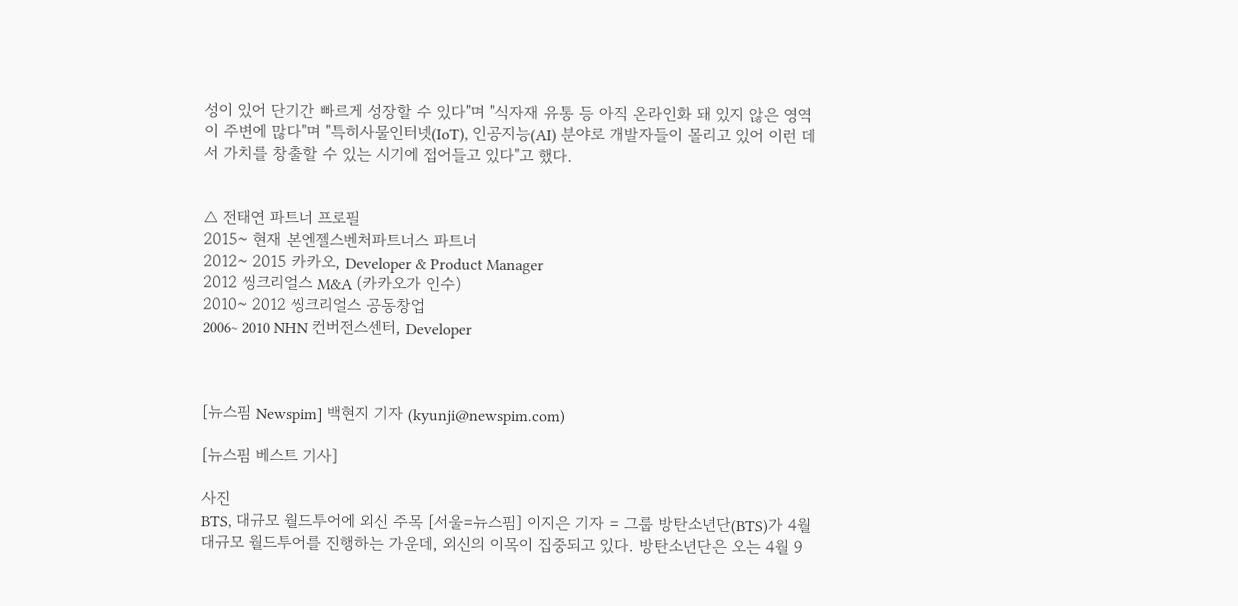성이 있어 단기간 빠르게 성장할 수 있다"며 "식자재 유통 등 아직 온라인화 돼 있지 않은 영역이 주변에 많다"며 "특히사물인터넷(IoT), 인공지능(AI) 분야로 개발자들이 몰리고 있어 이런 데서 가치를 창출할 수 있는 시기에 접어들고 있다"고 했다.


△ 전태연 파트너 프로필
2015~ 현재 본엔젤스벤처파트너스 파트너
2012~ 2015 카카오, Developer & Product Manager
2012 씽크리얼스 M&A (카카오가 인수)
2010~ 2012 씽크리얼스 공동창업
2006~ 2010 NHN 컨버전스센터, Developer



[뉴스핌 Newspim] 백현지 기자 (kyunji@newspim.com)

[뉴스핌 베스트 기사]

사진
BTS, 대규모 월드투어에 외신 주목 [서울=뉴스핌] 이지은 기자 = 그룹 방탄소년단(BTS)가 4월 대규모 월드투어를 진행하는 가운데, 외신의 이목이 집중되고 있다. 방탄소년단은 오는 4월 9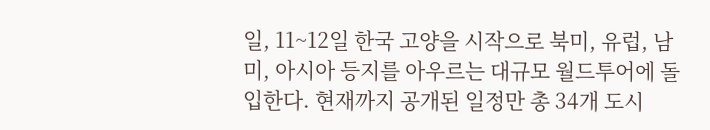일, 11~12일 한국 고양을 시작으로 북미, 유럽, 남미, 아시아 등지를 아우르는 대규모 월드투어에 돌입한다. 현재까지 공개된 일정만 총 34개 도시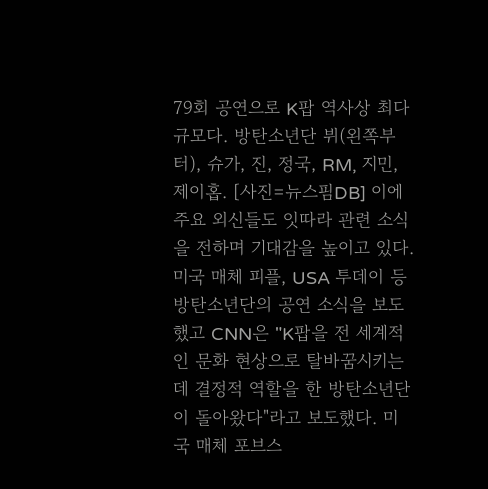79회 공연으로 K팝 역사상 최다 규모다. 방탄소년단 뷔(왼쪽부터), 슈가, 진, 정국, RM, 지민, 제이홉. [사진=뉴스핌DB] 이에 주요 외신들도 잇따라 관련 소식을 전하며 기대감을 높이고 있다. 미국 매체 피플, USA 투데이 등 방탄소년단의 공연 소식을 보도했고 CNN은 "K팝을 전 세계적인 문화 현상으로 탈바꿈시키는 데 결정적 역할을 한 방탄소년단이 돌아왔다"라고 보도했다. 미국 매체 포브스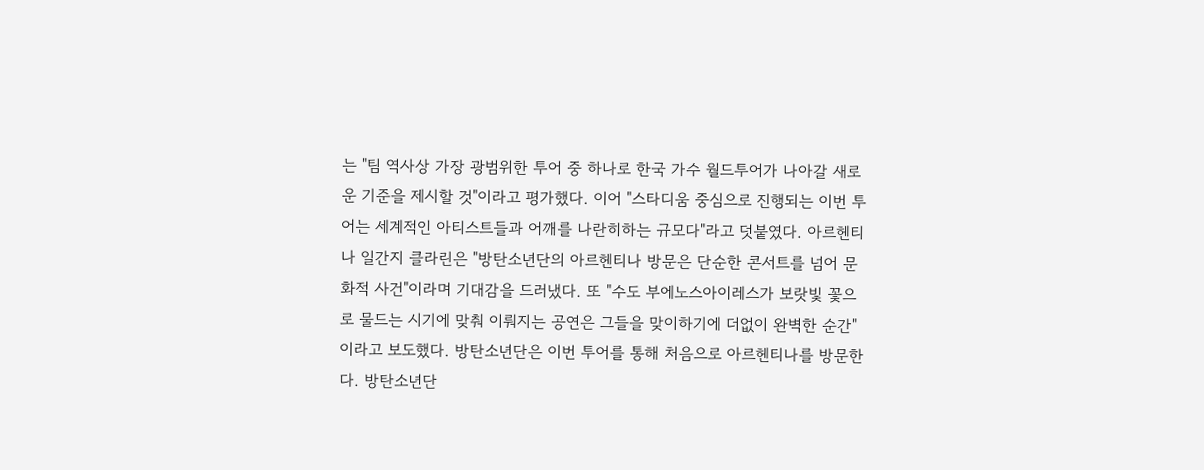는 "팀 역사상 가장 광범위한 투어 중 하나로 한국 가수 월드투어가 나아갈 새로운 기준을 제시할 것"이라고 평가했다. 이어 "스타디움 중심으로 진행되는 이번 투어는 세계적인 아티스트들과 어깨를 나란히하는 규모다"라고 덧붙였다. 아르헨티나 일간지 클라린은 "방탄소년단의 아르헨티나 방문은 단순한 콘서트를 넘어 문화적 사건"이라며 기대감을 드러냈다. 또 "수도 부에노스아이레스가 보랏빛 꽃으로 물드는 시기에 맞춰 이뤄지는 공연은 그들을 맞이하기에 더없이 완벽한 순간"이라고 보도했다. 방탄소년단은 이번 투어를 통해 처음으로 아르헨티나를 방문한다. 방탄소년단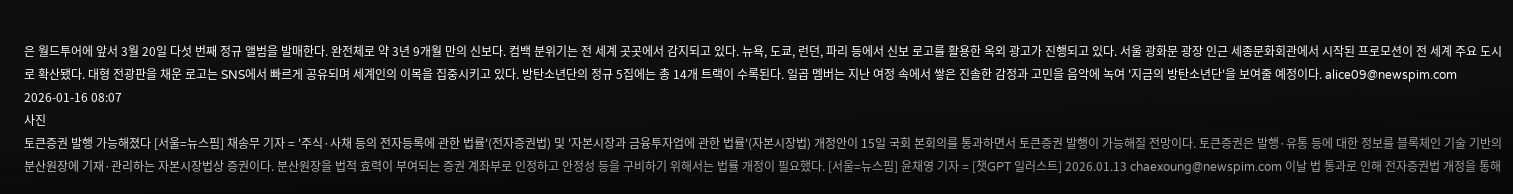은 월드투어에 앞서 3월 20일 다섯 번째 정규 앨범을 발매한다. 완전체로 약 3년 9개월 만의 신보다. 컴백 분위기는 전 세계 곳곳에서 감지되고 있다. 뉴욕, 도쿄, 런던, 파리 등에서 신보 로고를 활용한 옥외 광고가 진행되고 있다. 서울 광화문 광장 인근 세종문화회관에서 시작된 프로모션이 전 세계 주요 도시로 확산됐다. 대형 전광판을 채운 로고는 SNS에서 빠르게 공유되며 세계인의 이목을 집중시키고 있다. 방탄소년단의 정규 5집에는 총 14개 트랙이 수록된다. 일곱 멤버는 지난 여정 속에서 쌓은 진솔한 감정과 고민을 음악에 녹여 '지금의 방탄소년단'을 보여줄 예정이다. alice09@newspim.com 2026-01-16 08:07
사진
토큰증권 발행 가능해졌다 [서울=뉴스핌] 채송무 기자 = '주식·사채 등의 전자등록에 관한 법률'(전자증권법) 및 '자본시장과 금융투자업에 관한 법률'(자본시장법) 개정안이 15일 국회 본회의를 통과하면서 토큰증권 발행이 가능해질 전망이다. 토큰증권은 발행·유통 등에 대한 정보를 블록체인 기술 기반의 분산원장에 기재·관리하는 자본시장법상 증권이다. 분산원장을 법적 효력이 부여되는 증권 계좌부로 인정하고 안정성 등을 구비하기 위해서는 법률 개정이 필요했다. [서울=뉴스핌] 윤채영 기자 = [챗GPT 일러스트] 2026.01.13 chaexoung@newspim.com 이날 법 통과로 인해 전자증권법 개정을 통해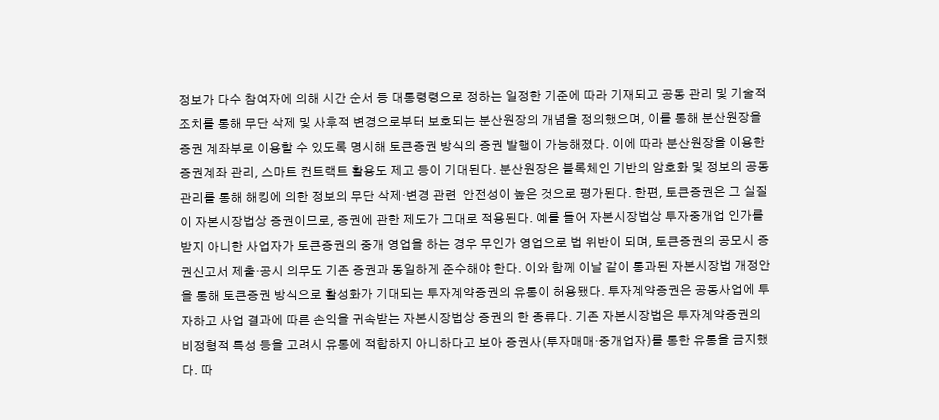정보가 다수 참여자에 의해 시간 순서 등 대통령령으로 정하는 일정한 기준에 따라 기재되고 공동 관리 및 기술적 조치를 통해 무단 삭제 및 사후적 변경으로부터 보호되는 분산원장의 개념을 정의했으며, 이를 통해 분산원장을 증권 계좌부로 이용할 수 있도록 명시해 토큰증권 방식의 증권 발행이 가능해졌다. 이에 따라 분산원장을 이용한 증권계좌 관리, 스마트 컨트랙트 활용도 제고 등이 기대된다. 분산원장은 블록체인 기반의 암호화 및 정보의 공동 관리를 통해 해킹에 의한 정보의 무단 삭제·변경 관련  안전성이 높은 것으로 평가된다. 한편, 토큰증권은 그 실질이 자본시장법상 증권이므로, 증권에 관한 제도가 그대로 적용된다. 예를 들어 자본시장법상 투자중개업 인가를 받지 아니한 사업자가 토큰증권의 중개 영업을 하는 경우 무인가 영업으로 법 위반이 되며, 토큰증권의 공모시 증권신고서 제출·공시 의무도 기존 증권과 동일하게 준수해야 한다. 이와 함께 이날 같이 통과된 자본시장법 개정안을 통해 토큰증권 방식으로 활성화가 기대되는 투자계약증권의 유통이 허용됐다. 투자계약증권은 공동사업에 투자하고 사업 결과에 따른 손익을 귀속받는 자본시장법상 증권의 한 종류다. 기존 자본시장법은 투자계약증권의 비정형적 특성 등을 고려시 유통에 적합하지 아니하다고 보아 증권사(투자매매·중개업자)를 통한 유통을 금지했다. 따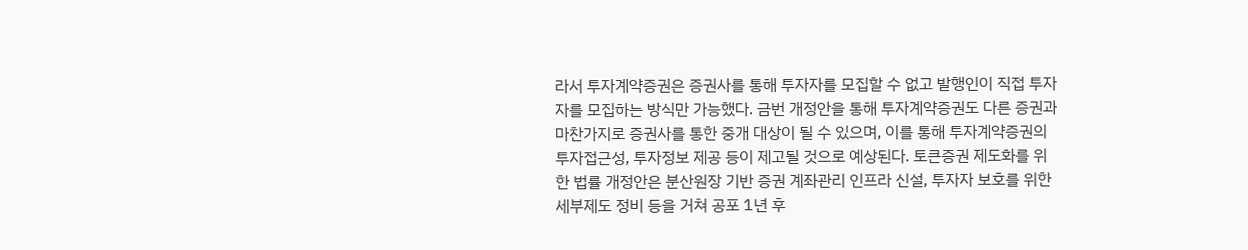라서 투자계약증권은 증권사를 통해 투자자를 모집할 수 없고 발행인이 직접 투자자를 모집하는 방식만 가능했다. 금번 개정안을 통해 투자계약증권도 다른 증권과 마찬가지로 증권사를 통한 중개 대상이 될 수 있으며, 이를 통해 투자계약증권의 투자접근성, 투자정보 제공 등이 제고될 것으로 예상된다. 토큰증권 제도화를 위한 법률 개정안은 분산원장 기반 증권 계좌관리 인프라 신설, 투자자 보호를 위한 세부제도 정비 등을 거쳐 공포 1년 후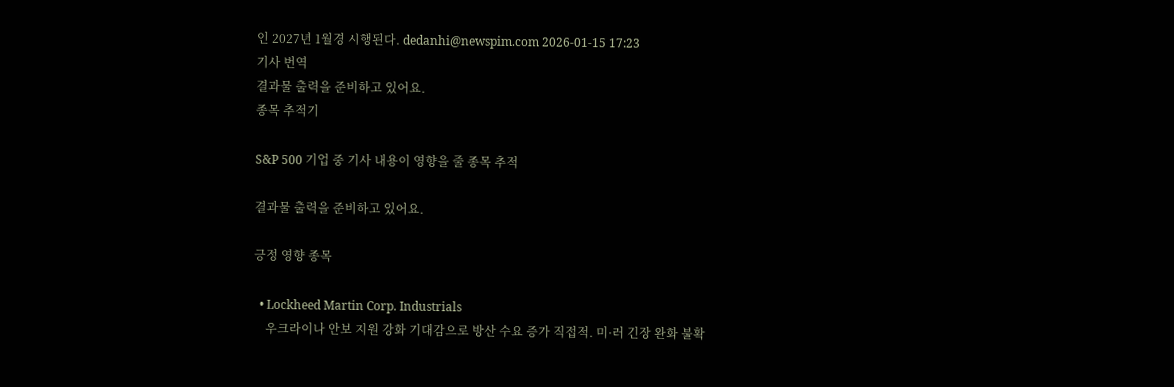인 2027년 1월경 시행된다. dedanhi@newspim.com 2026-01-15 17:23
기사 번역
결과물 출력을 준비하고 있어요.
종목 추적기

S&P 500 기업 중 기사 내용이 영향을 줄 종목 추적

결과물 출력을 준비하고 있어요.

긍정 영향 종목

  • Lockheed Martin Corp. Industrials
    우크라이나 안보 지원 강화 기대감으로 방산 수요 증가 직접적. 미·러 긴장 완화 불확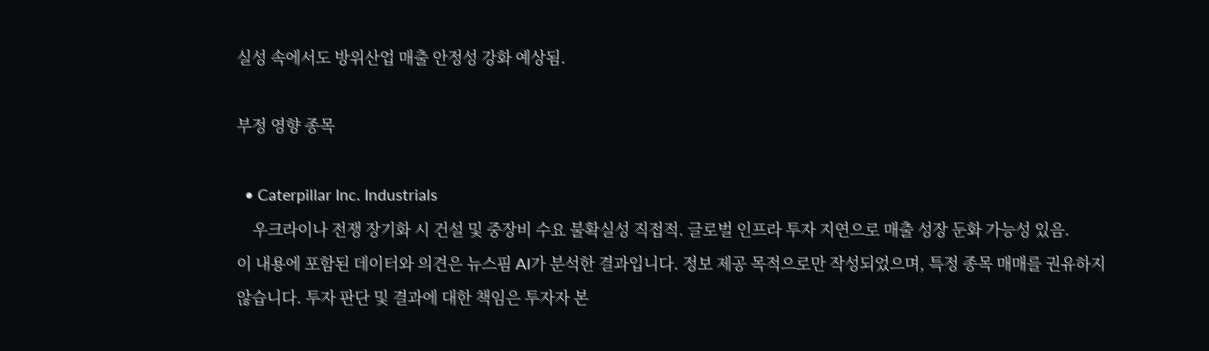실성 속에서도 방위산업 매출 안정성 강화 예상됨.

부정 영향 종목

  • Caterpillar Inc. Industrials
    우크라이나 전쟁 장기화 시 건설 및 중장비 수요 불확실성 직접적. 글로벌 인프라 투자 지연으로 매출 성장 둔화 가능성 있음.
이 내용에 포함된 데이터와 의견은 뉴스핌 AI가 분석한 결과입니다. 정보 제공 목적으로만 작성되었으며, 특정 종목 매매를 권유하지 않습니다. 투자 판단 및 결과에 대한 책임은 투자자 본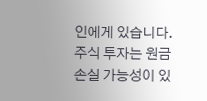인에게 있습니다. 주식 투자는 원금 손실 가능성이 있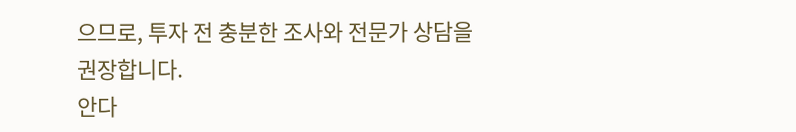으므로, 투자 전 충분한 조사와 전문가 상담을 권장합니다.
안다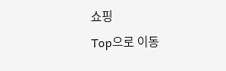쇼핑
Top으로 이동